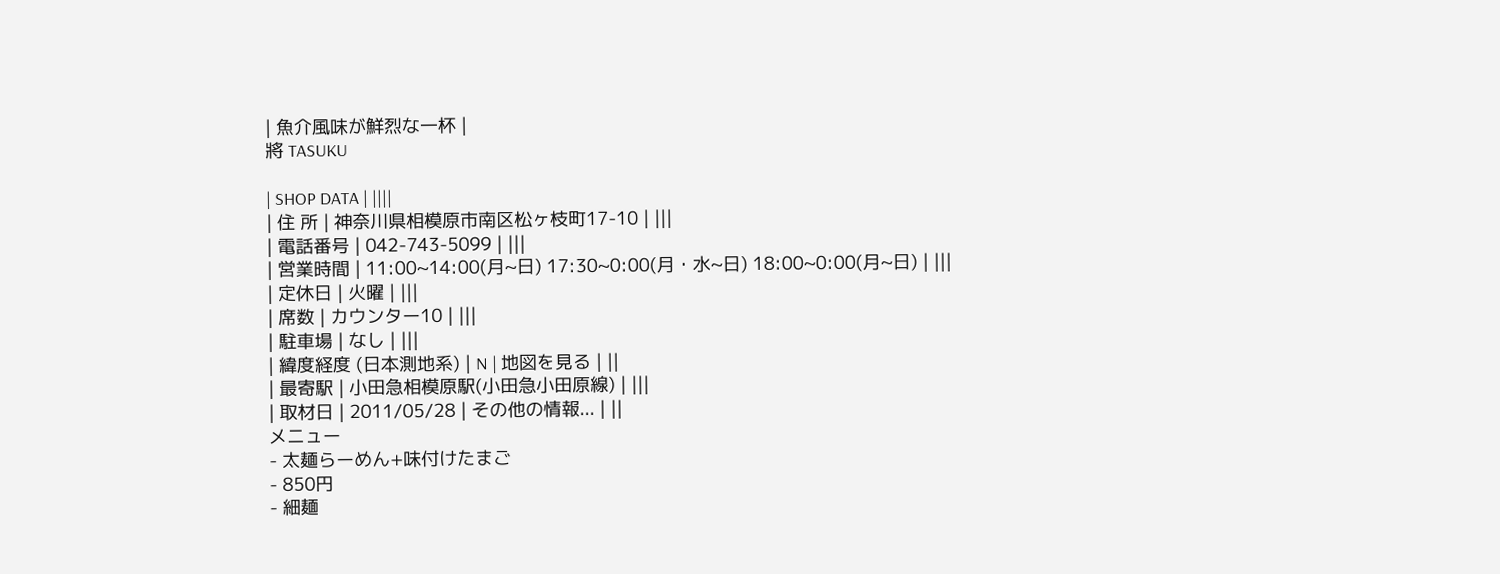| 魚介風味が鮮烈な一杯 |
將 TASUKU

| SHOP DATA | ||||
| 住 所 | 神奈川県相模原市南区松ヶ枝町17-10 | |||
| 電話番号 | 042-743-5099 | |||
| 営業時間 | 11:00~14:00(月~日) 17:30~0:00(月・水~日) 18:00~0:00(月~日) | |||
| 定休日 | 火曜 | |||
| 席数 | カウンター10 | |||
| 駐車場 | なし | |||
| 緯度経度 (日本測地系) | N | 地図を見る | ||
| 最寄駅 | 小田急相模原駅(小田急小田原線) | |||
| 取材日 | 2011/05/28 | その他の情報... | ||
メニュー
- 太麺らーめん+味付けたまご
- 850円
- 細麺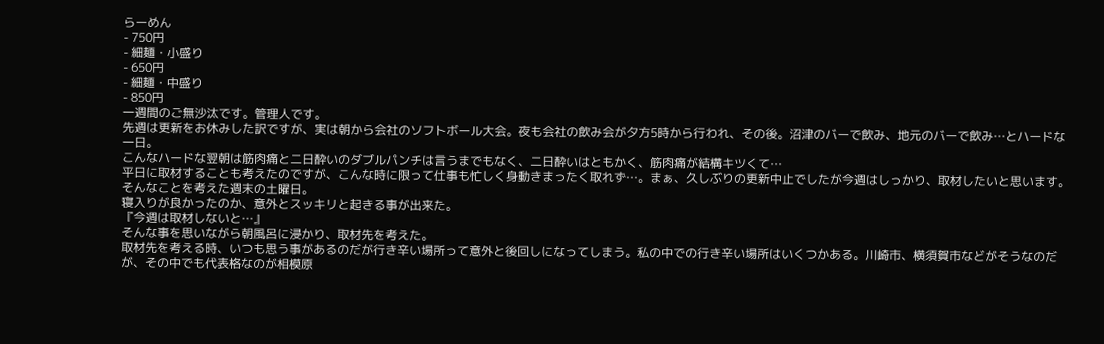らーめん
- 750円
- 細麺・小盛り
- 650円
- 細麺・中盛り
- 850円
一週間のご無沙汰です。管理人です。
先週は更新をお休みした訳ですが、実は朝から会社のソフトボール大会。夜も会社の飲み会が夕方5時から行われ、その後。沼津のバーで飲み、地元のバーで飲み…とハードな一日。
こんなハードな翌朝は筋肉痛と二日酔いのダブルパンチは言うまでもなく、二日酔いはともかく、筋肉痛が結構キツくて…
平日に取材することも考えたのですが、こんな時に限って仕事も忙しく身動きまったく取れず…。まぁ、久しぶりの更新中止でしたが今週はしっかり、取材したいと思います。
そんなことを考えた週末の土曜日。
寝入りが良かったのか、意外とスッキリと起きる事が出来た。
『今週は取材しないと…』
そんな事を思いながら朝風呂に浸かり、取材先を考えた。
取材先を考える時、いつも思う事があるのだが行き辛い場所って意外と後回しになってしまう。私の中での行き辛い場所はいくつかある。川崎市、横須賀市などがそうなのだが、その中でも代表格なのが相模原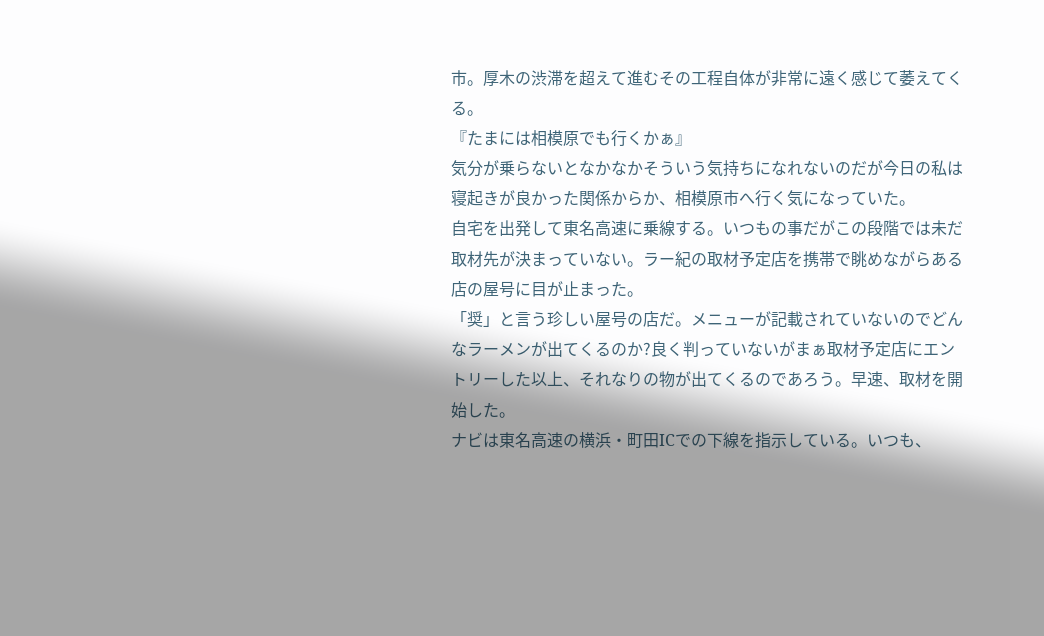市。厚木の渋滞を超えて進むその工程自体が非常に遠く感じて萎えてくる。
『たまには相模原でも行くかぁ』
気分が乗らないとなかなかそういう気持ちになれないのだが今日の私は寝起きが良かった関係からか、相模原市へ行く気になっていた。
自宅を出発して東名高速に乗線する。いつもの事だがこの段階では未だ取材先が決まっていない。ラー紀の取材予定店を携帯で眺めながらある店の屋号に目が止まった。
「奨」と言う珍しい屋号の店だ。メニューが記載されていないのでどんなラーメンが出てくるのか?良く判っていないがまぁ取材予定店にエントリーした以上、それなりの物が出てくるのであろう。早速、取材を開始した。
ナビは東名高速の横浜・町田ICでの下線を指示している。いつも、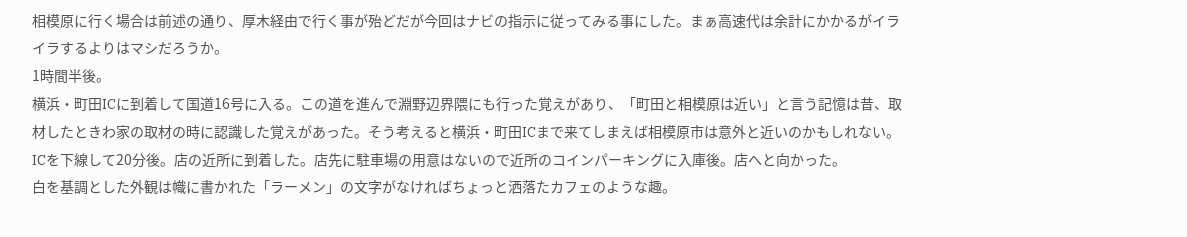相模原に行く場合は前述の通り、厚木経由で行く事が殆どだが今回はナビの指示に従ってみる事にした。まぁ高速代は余計にかかるがイライラするよりはマシだろうか。
1時間半後。
横浜・町田ICに到着して国道16号に入る。この道を進んで淵野辺界隈にも行った覚えがあり、「町田と相模原は近い」と言う記憶は昔、取材したときわ家の取材の時に認識した覚えがあった。そう考えると横浜・町田ICまで来てしまえば相模原市は意外と近いのかもしれない。
ICを下線して20分後。店の近所に到着した。店先に駐車場の用意はないので近所のコインパーキングに入庫後。店へと向かった。
白を基調とした外観は幟に書かれた「ラーメン」の文字がなければちょっと洒落たカフェのような趣。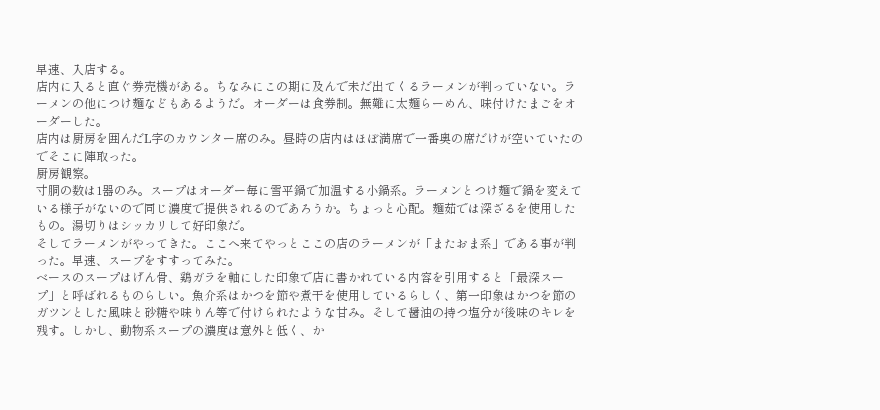早速、入店する。
店内に入ると直ぐ券売機がある。ちなみにこの期に及んで未だ出てくるラーメンが判っていない。ラーメンの他につけ麺などもあるようだ。オーダーは食券制。無難に太麺らーめん、味付けたまごをオーダーした。
店内は厨房を囲んだL字のカウンター席のみ。昼時の店内はほぼ満席で一番奥の席だけが空いていたのでそこに陣取った。
厨房観察。
寸胴の数は1器のみ。スープはオーダー毎に雪平鍋で加温する小鍋系。ラーメンとつけ麺で鍋を変えている様子がないので同じ濃度で提供されるのであろうか。ちょっと心配。麺茹では深ざるを使用したもの。湯切りはシッカリして好印象だ。
そしてラーメンがやってきた。ここへ来てやっとここの店のラーメンが「またおま系」である事が判った。早速、スープをすすってみた。
ベースのスープはげん骨、鶏ガラを軸にした印象で店に書かれている内容を引用すると「最深スープ」と呼ばれるものらしい。魚介系はかつを節や煮干を使用しているらしく、第一印象はかつを節のガツンとした風味と砂糖や味りん等で付けられたような甘み。そして醤油の持つ塩分が後味のキレを残す。しかし、動物系スープの濃度は意外と低く、か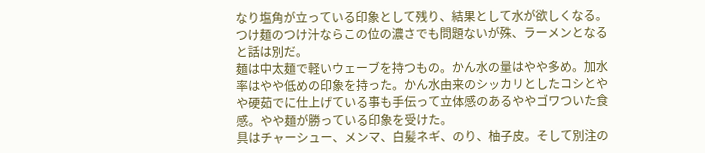なり塩角が立っている印象として残り、結果として水が欲しくなる。つけ麺のつけ汁ならこの位の濃さでも問題ないが殊、ラーメンとなると話は別だ。
麺は中太麺で軽いウェーブを持つもの。かん水の量はやや多め。加水率はやや低めの印象を持った。かん水由来のシッカリとしたコシとやや硬茹でに仕上げている事も手伝って立体感のあるややゴワついた食感。やや麺が勝っている印象を受けた。
具はチャーシュー、メンマ、白髪ネギ、のり、柚子皮。そして別注の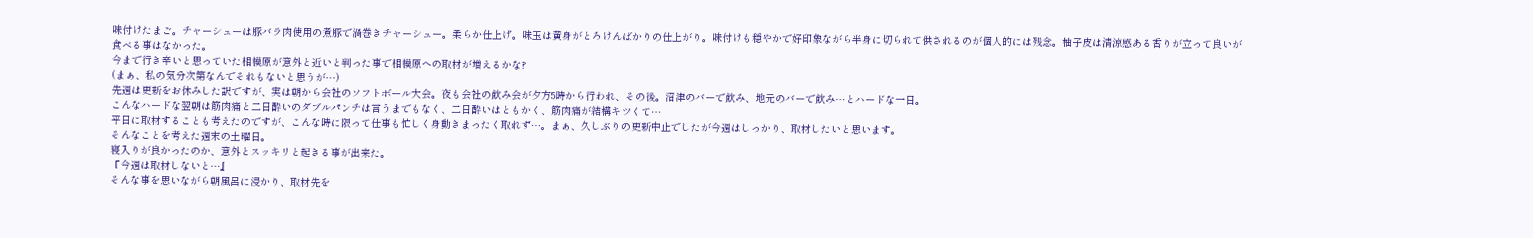味付けたまご。チャーシューは豚バラ肉使用の煮豚で渦巻きチャーシュー。柔らか仕上げ。味玉は黄身がとろけんばかりの仕上がり。味付けも穏やかで好印象ながら半身に切られて供されるのが個人的には残念。柚子皮は清涼感ある香りが立って良いが食べる事はなかった。
今まで行き辛いと思っていた相模原が意外と近いと判った事で相模原への取材が増えるかな?
(まぁ、私の気分次第なんでそれもないと思うが…)
先週は更新をお休みした訳ですが、実は朝から会社のソフトボール大会。夜も会社の飲み会が夕方5時から行われ、その後。沼津のバーで飲み、地元のバーで飲み…とハードな一日。
こんなハードな翌朝は筋肉痛と二日酔いのダブルパンチは言うまでもなく、二日酔いはともかく、筋肉痛が結構キツくて…
平日に取材することも考えたのですが、こんな時に限って仕事も忙しく身動きまったく取れず…。まぁ、久しぶりの更新中止でしたが今週はしっかり、取材したいと思います。
そんなことを考えた週末の土曜日。
寝入りが良かったのか、意外とスッキリと起きる事が出来た。
『今週は取材しないと…』
そんな事を思いながら朝風呂に浸かり、取材先を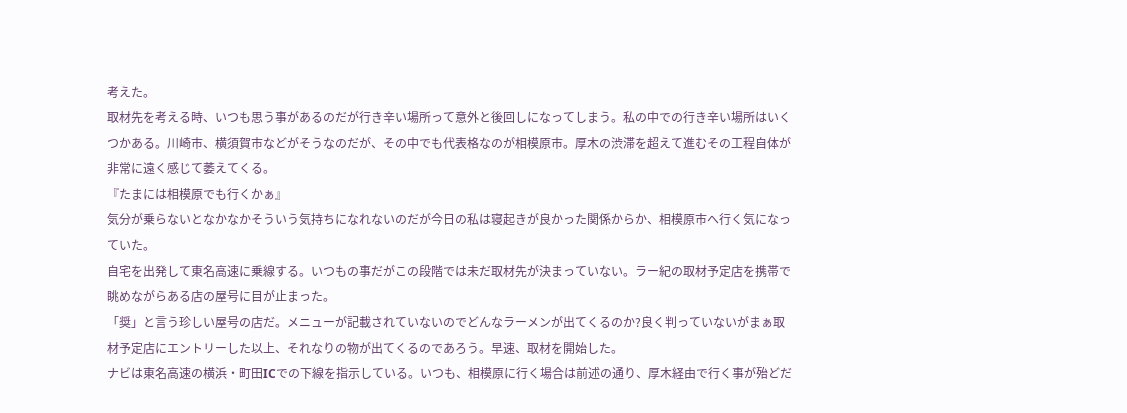考えた。
取材先を考える時、いつも思う事があるのだが行き辛い場所って意外と後回しになってしまう。私の中での行き辛い場所はいくつかある。川崎市、横須賀市などがそうなのだが、その中でも代表格なのが相模原市。厚木の渋滞を超えて進むその工程自体が非常に遠く感じて萎えてくる。
『たまには相模原でも行くかぁ』
気分が乗らないとなかなかそういう気持ちになれないのだが今日の私は寝起きが良かった関係からか、相模原市へ行く気になっていた。
自宅を出発して東名高速に乗線する。いつもの事だがこの段階では未だ取材先が決まっていない。ラー紀の取材予定店を携帯で眺めながらある店の屋号に目が止まった。
「奨」と言う珍しい屋号の店だ。メニューが記載されていないのでどんなラーメンが出てくるのか?良く判っていないがまぁ取材予定店にエントリーした以上、それなりの物が出てくるのであろう。早速、取材を開始した。
ナビは東名高速の横浜・町田ICでの下線を指示している。いつも、相模原に行く場合は前述の通り、厚木経由で行く事が殆どだ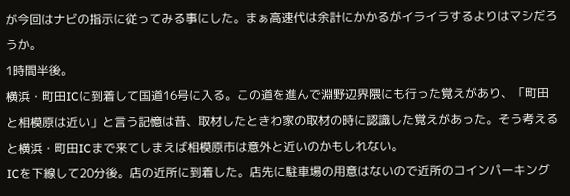が今回はナビの指示に従ってみる事にした。まぁ高速代は余計にかかるがイライラするよりはマシだろうか。
1時間半後。
横浜・町田ICに到着して国道16号に入る。この道を進んで淵野辺界隈にも行った覚えがあり、「町田と相模原は近い」と言う記憶は昔、取材したときわ家の取材の時に認識した覚えがあった。そう考えると横浜・町田ICまで来てしまえば相模原市は意外と近いのかもしれない。
ICを下線して20分後。店の近所に到着した。店先に駐車場の用意はないので近所のコインパーキング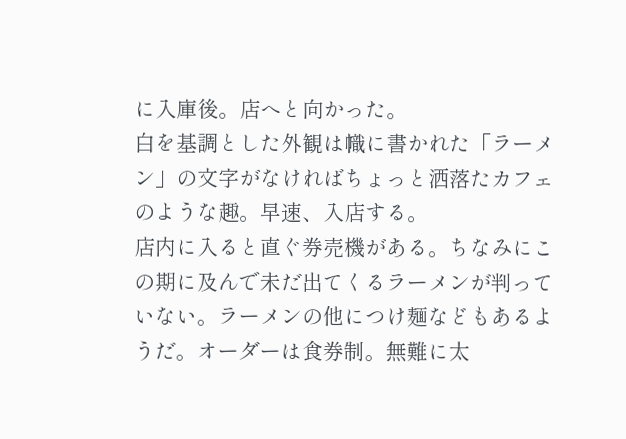に入庫後。店へと向かった。
白を基調とした外観は幟に書かれた「ラーメン」の文字がなければちょっと洒落たカフェのような趣。早速、入店する。
店内に入ると直ぐ券売機がある。ちなみにこの期に及んで未だ出てくるラーメンが判っていない。ラーメンの他につけ麺などもあるようだ。オーダーは食券制。無難に太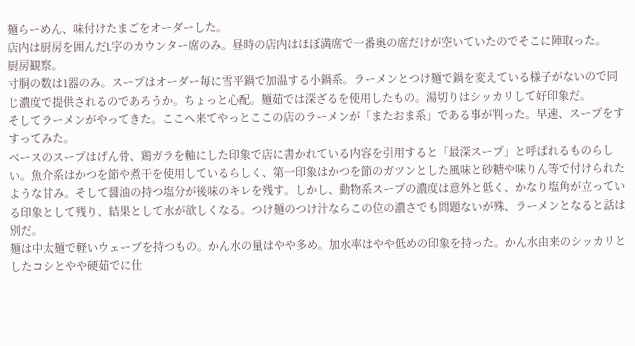麺らーめん、味付けたまごをオーダーした。
店内は厨房を囲んだL字のカウンター席のみ。昼時の店内はほぼ満席で一番奥の席だけが空いていたのでそこに陣取った。
厨房観察。
寸胴の数は1器のみ。スープはオーダー毎に雪平鍋で加温する小鍋系。ラーメンとつけ麺で鍋を変えている様子がないので同じ濃度で提供されるのであろうか。ちょっと心配。麺茹では深ざるを使用したもの。湯切りはシッカリして好印象だ。
そしてラーメンがやってきた。ここへ来てやっとここの店のラーメンが「またおま系」である事が判った。早速、スープをすすってみた。
ベースのスープはげん骨、鶏ガラを軸にした印象で店に書かれている内容を引用すると「最深スープ」と呼ばれるものらしい。魚介系はかつを節や煮干を使用しているらしく、第一印象はかつを節のガツンとした風味と砂糖や味りん等で付けられたような甘み。そして醤油の持つ塩分が後味のキレを残す。しかし、動物系スープの濃度は意外と低く、かなり塩角が立っている印象として残り、結果として水が欲しくなる。つけ麺のつけ汁ならこの位の濃さでも問題ないが殊、ラーメンとなると話は別だ。
麺は中太麺で軽いウェーブを持つもの。かん水の量はやや多め。加水率はやや低めの印象を持った。かん水由来のシッカリとしたコシとやや硬茹でに仕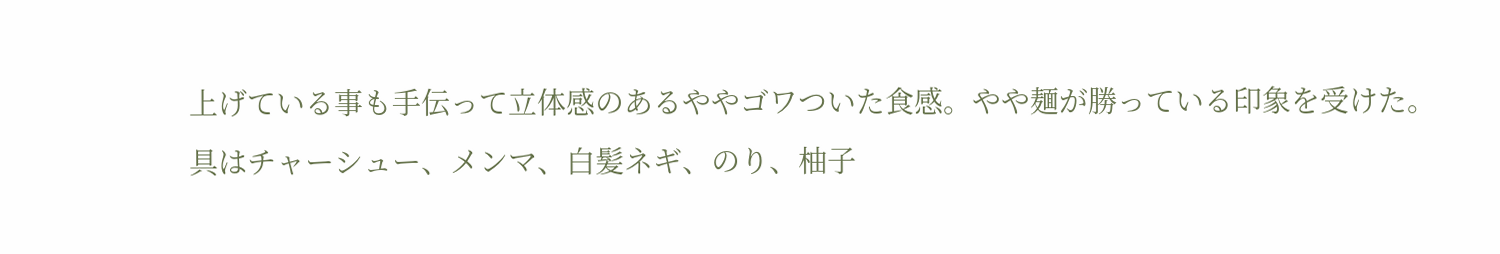上げている事も手伝って立体感のあるややゴワついた食感。やや麺が勝っている印象を受けた。
具はチャーシュー、メンマ、白髪ネギ、のり、柚子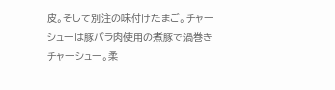皮。そして別注の味付けたまご。チャーシューは豚バラ肉使用の煮豚で渦巻きチャーシュー。柔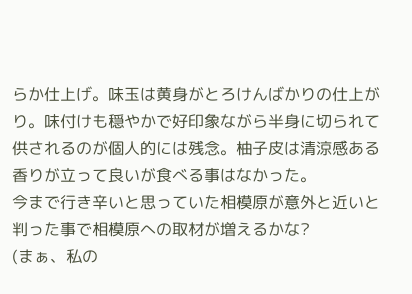らか仕上げ。味玉は黄身がとろけんばかりの仕上がり。味付けも穏やかで好印象ながら半身に切られて供されるのが個人的には残念。柚子皮は清涼感ある香りが立って良いが食べる事はなかった。
今まで行き辛いと思っていた相模原が意外と近いと判った事で相模原への取材が増えるかな?
(まぁ、私の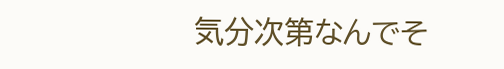気分次第なんでそ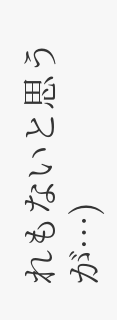れもないと思うが…)